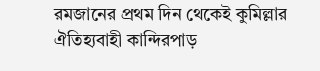রমজানের প্রথম দিন থেকেই কুমিল্লার ঐতিহ্যবাহী কান্দিরপাড়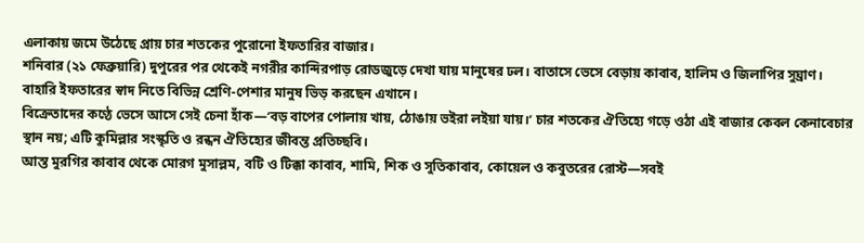এলাকায় জমে উঠেছে প্রায় চার শতকের পুরোনো ইফতারির বাজার।
শনিবার (২১ ফেব্রুয়ারি) দুপুরের পর থেকেই নগরীর কান্দিরপাড় রোডজুড়ে দেখা যায় মানুষের ঢল। বাতাসে ভেসে বেড়ায় কাবাব, হালিম ও জিলাপির সুঘ্রাণ। বাহারি ইফতারের স্বাদ নিতে বিভিন্ন শ্রেণি-পেশার মানুষ ভিড় করছেন এখানে।
বিক্রেতাদের কণ্ঠে ভেসে আসে সেই চেনা হাঁক—‘বড় বাপের পোলায় খায়, ঠোঙায় ভইরা লইয়া যায়।’ চার শতকের ঐতিহ্যে গড়ে ওঠা এই বাজার কেবল কেনাবেচার স্থান নয়; এটি কুমিল্লার সংস্কৃতি ও রন্ধন ঐতিহ্যের জীবন্ত প্রতিচ্ছবি।
আস্ত মুরগির কাবাব থেকে মোরগ মুসাল্লম, বটি ও টিক্কা কাবাব, শামি, শিক ও সুতিকাবাব, কোয়েল ও কবুতরের রোস্ট—সবই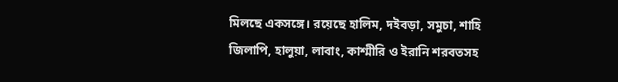মিলছে একসঙ্গে। রয়েছে হালিম, দইবড়া, সমুচা, শাহি জিলাপি, হালুয়া, লাবাং, কাশ্মীরি ও ইরানি শরবতসহ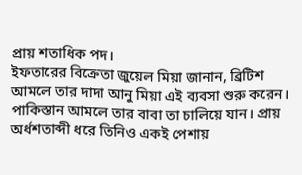প্রায় শতাধিক পদ।
ইফতারের বিক্রেতা জুয়েল মিয়া জানান, ব্রিটিশ আমলে তার দাদা আনু মিয়া এই ব্যবসা শুরু করেন। পাকিস্তান আমলে তার বাবা তা চালিয়ে যান। প্রায় অর্ধশতাব্দী ধরে তিনিও একই পেশায়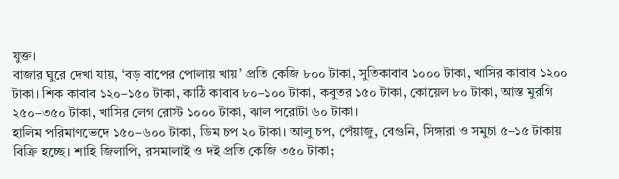যুক্ত।
বাজার ঘুরে দেখা যায়, ‘বড় বাপের পোলায় খায়’ প্রতি কেজি ৮০০ টাকা, সুতিকাবাব ১০০০ টাকা, খাসির কাবাব ১২০০ টাকা। শিক কাবাব ১২০–১৫০ টাকা, কাঠি কাবাব ৮০–১০০ টাকা, কবুতর ১৫০ টাকা, কোয়েল ৮০ টাকা, আস্ত মুরগি ২৫০–৩৫০ টাকা, খাসির লেগ রোস্ট ১০০০ টাকা, ঝাল পরোটা ৬০ টাকা।
হালিম পরিমাণভেদে ১৫০–৬০০ টাকা, ডিম চপ ২০ টাকা। আলু চপ, পেঁয়াজু, বেগুনি, সিঙ্গারা ও সমুচা ৫–১৫ টাকায় বিক্রি হচ্ছে। শাহি জিলাপি, রসমালাই ও দই প্রতি কেজি ৩৫০ টাকা;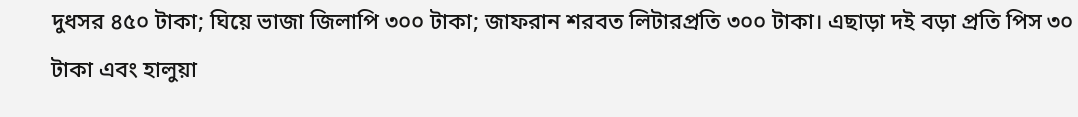দুধসর ৪৫০ টাকা; ঘিয়ে ভাজা জিলাপি ৩০০ টাকা; জাফরান শরবত লিটারপ্রতি ৩০০ টাকা। এছাড়া দই বড়া প্রতি পিস ৩০ টাকা এবং হালুয়া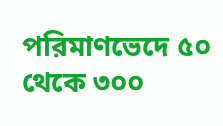পরিমাণভেদে ৫০ থেকে ৩০০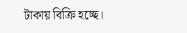টাকায় বিক্রি হচ্ছে।